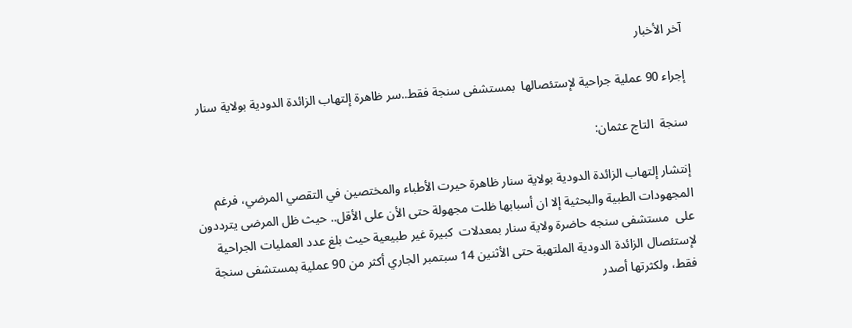آخر الأخبار

إجراء 90 عملية جراحية لإستئصالها  بمستشفى سنجة فقط..سر ظاهرة إلتهاب الزائدة الدودية بولاية سنار

سنجة  التاج عثمان:

إنتشار إلتهاب الزائدة الدودية بولاية سنار ظاهرة حيرت الأطباء والمختصين في التقصي المرضي، فرغم المجهودات الطبية والبحثية إلا ان أسبابها ظلت مجهولة حتى الأن على الأقل.. حيث ظل المرضى يترددون على  مستشفى سنجه حاضرة ولاية سنار بمعدلات  كبيرة غير طبيعية حيث بلغ عدد العمليات الجراحية لإستئصال الزائدة الدودية الملتهبة حتى الأثنين 14 سبتمبر الجاري أكثر من 90 عملية بمستشفى سنجة فقط، ولكثرتها أصدر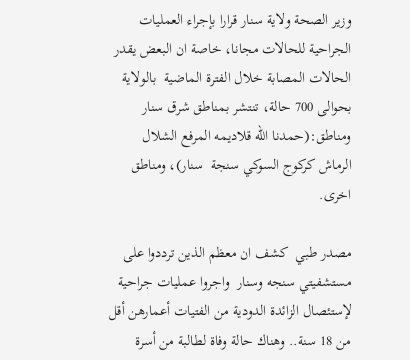وزير الصحة ولاية سنار قرارا بإجراء العمليات الجراحية للحالات مجانا، خاصة ان البعض يقدر الحالات المصابة خلال الفترة الماضية  بالولاية بحوالى 700 حالة، تنتشر بمناطق شرق سنار ومناطق:(حمدنا الله قلاديمه المرفع الشلال الرماش كركوج السوكي سنجة  سنار)، ومناطق اخرى.

مصدر طبي  كشف ان معظم الذين ترددوا على مستشفيتي سنجه وسنار  واجروا عمليات جراحية لإستئصال الزائدة الدودية من الفتيات أعمارهن أقل من 18 سنة.. وهناك حالة وفاة لطالبة من أسرة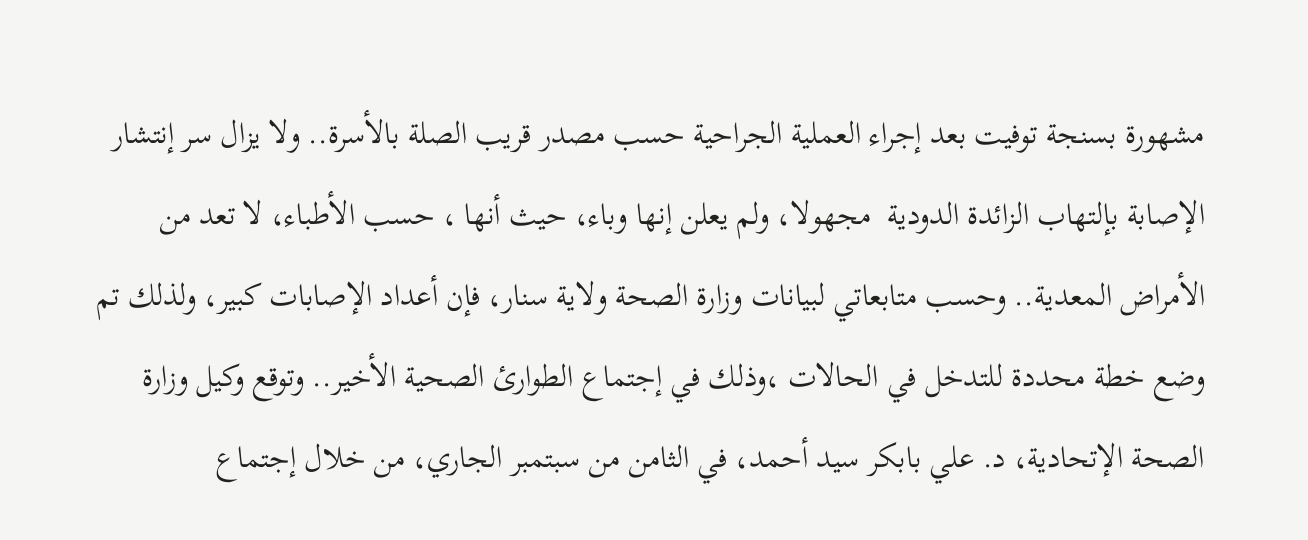مشهورة بسنجة توفيت بعد إجراء العملية الجراحية حسب مصدر قريب الصلة بالأسرة.. ولا يزال سر إنتشار الإصابة بإلتهاب الزائدة الدودية  مجهولا، ولم يعلن إنها وباء، حيث أنها ، حسب الأطباء، لا تعد من الأمراض المعدية.. وحسب متابعاتي لبيانات وزارة الصحة ولاية سنار، فإن أعداد الإصابات كبير، ولذلك تم وضع خطة محددة للتدخل في الحالات ،وذلك في إجتماع الطوارئ الصحية الأخير.. وتوقع وكيل وزارة الصحة الإتحادية، د. علي بابكر سيد أحمد، في الثامن من سبتمبر الجاري، من خلال إجتماع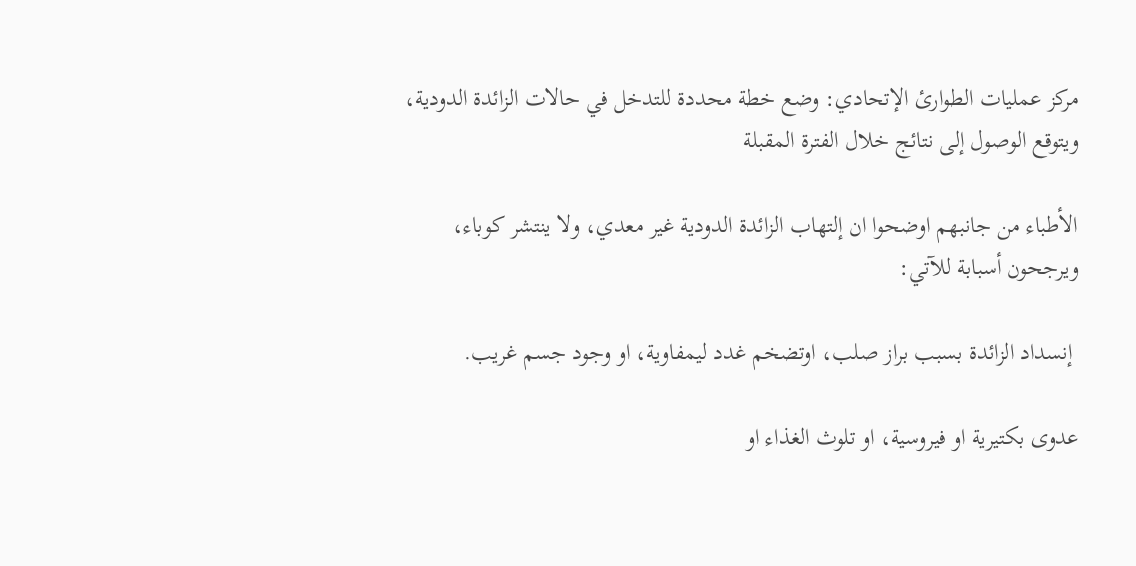مركز عمليات الطوارئ الإتحادي: وضع خطة محددة للتدخل في حالات الزائدة الدودية، ويتوقع الوصول إلى نتائج خلال الفترة المقبلة

الأطباء من جانبهم اوضحوا ان إلتهاب الزائدة الدودية غير معدي، ولا ينتشر كوباء، ويرجحون أسبابة للآتي:

 إنسداد الزائدة بسبب براز صلب، اوتضخم غدد ليمفاوية، او وجود جسم غريب.

عدوى بكتيرية او فيروسية، او تلوث الغذاء او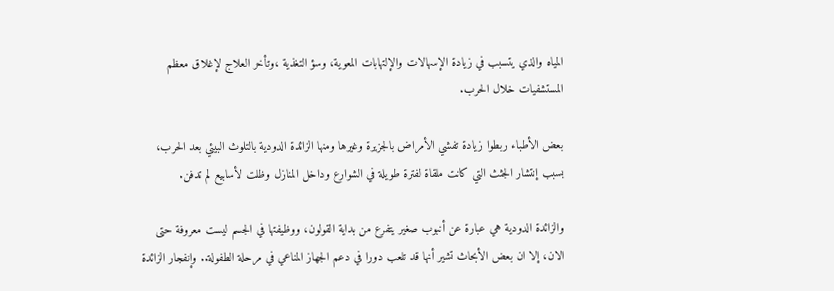المياه والذي يتسبب في زيادة الإسهالات والإلتهابات المعوية، وسؤ التغذية ،وتأخر العلاج لإغلاق معظم المستشفيات خلال الحرب.

بعض الأطباء ربطوا زيادة تفشي الأمراض بالجزيرة وغيرها ومنها الزائدة الدودية بالتلوث البيئي بعد الحرب، بسبب إنتشار الجثث التي كانت ملقاة لفترة طويلة في الشوارع وداخل المنازل وظلت لأسابيع لم تدفن.

والزائدة الدودية هي عبارة عن أنبوب صغير يتفرع من بداية القولون، ووظيفتها في الجسم ليست معروفة حتى الان، إلا ان بعض الأبحاث تشير أنها قد تلعب دورا في دعم الجهاز المناعي في مرحلة الطفولة.. وإنفجار الزائدة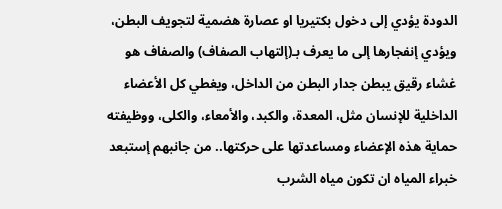الدودة يؤدي إلى دخول بكتيريا او عصارة هضمية لتجويف البطن، ويؤدي إنفجارها إلى ما يعرف بـ(إلتهاب الصفاف) والصفاف هو غشاء رقيق يبطن جدار البطن من الداخل، ويغطي كل الأعضاء الداخلية للإنسان مثل، المعدة، والكبد، والأمعاء، والكلى، ووظيفته حماية هذه الإعضاء ومساعدتها على حركتها.. من جانبهم إستبعد خبراء المياه ان تكون مياه الشرب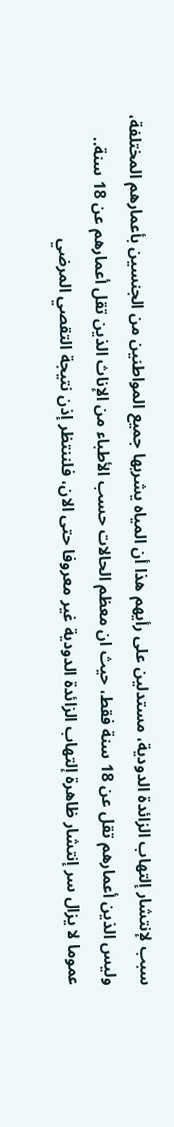سبب لإنتشار إلتهاب الزائدة الدودية، مستدلين على رأيهم هذا أن المياه يشربها جميع المواطنين من الجنسين بأعمارهم المختلفة، وليس الذين أعمارهم تقل عن 18 سنة فقط، حيث ان معظم الحالات حسب الأطباء من الإناث الذين تقل أعمارهم عن 18 سنة.. عموما لا يزال سر إنتشار ظاهرة إلتهاب الزائدة الدودية غير معروفا حتى الان، فلننتظر إذن نتيجة التقصي المرضي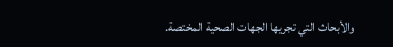والأبحاث التي تجريها الجهات الصحية المختصة.